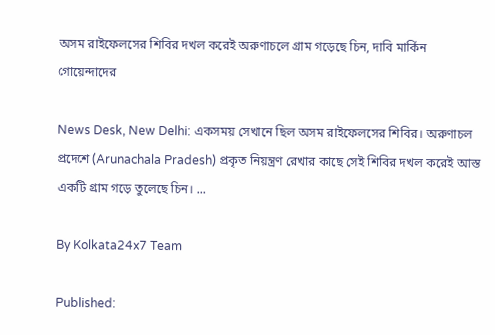অসম রাইফেলসের শিবির দখল করেই অরুণাচলে গ্রাম গড়েছে চিন, দাবি মার্কিন গোয়েন্দাদের

News Desk, New Delhi: একসময় সেখানে ছিল অসম রাইফেলসের শিবির। অরুণাচল প্রদেশে (Arunachala Pradesh) প্রকৃত নিয়ন্ত্রণ রেখার কাছে সেই শিবির দখল করেই আস্ত একটি গ্রাম গড়ে তুলেছে চিন। ...

By Kolkata24x7 Team

Published: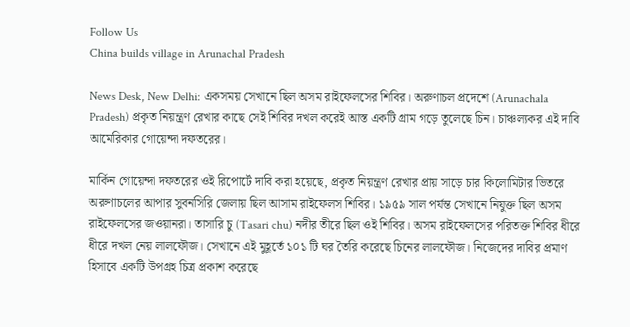Follow Us
China builds village in Arunachal Pradesh

News Desk, New Delhi: একসময় সেখানে ছিল অসম রাইফেলসের শিবির। অরুণাচল প্রদেশে (Arunachala Pradesh) প্রকৃত নিয়ন্ত্রণ রেখার কাছে সেই শিবির দখল করেই আস্ত একটি গ্রাম গড়ে তুলেছে চিন। চাঞ্চল্যকর এই দাবি আমেরিকার গোয়েন্দা দফতরের।

মার্কিন গোয়েন্দা দফতরের ওই রিপোর্টে দাবি করা হয়েছে, প্রকৃত নিয়ন্ত্রণ রেখার প্রায় সাড়ে চার কিলোমিটার ভিতরে অরুণাচলের আপার সুবনসিরি জেলায় ছিল আসাম রাইফেলস শিবির। ১৯৫৯ সাল পর্যন্ত সেখানে নিযুক্ত ছিল অসম রাইফেলসের জওয়ানরা। তাসারি চু (Tasari chu) নদীর তীরে ছিল ওই শিবির। অসম রাইফেলসের পরিতক্ত শিবির ধীরে ধীরে দখল নেয় লালফৌজ। সেখানে এই মুহূর্তে ১০১ টি ঘর তৈরি করেছে চিনের লালফৌজ। নিজেদের দাবির প্রমাণ হিসাবে একটি উপগ্রহ চিত্র প্রকাশ করেছে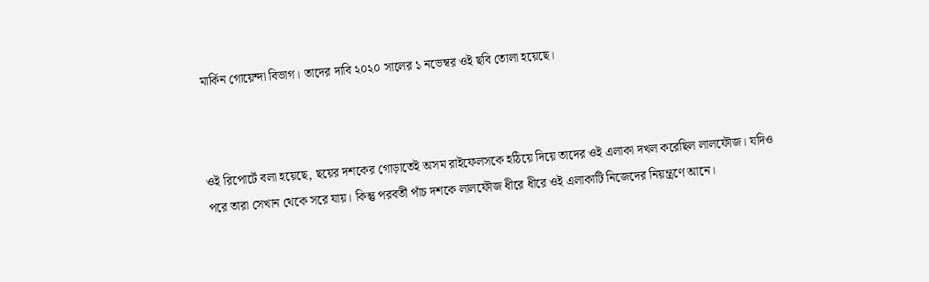মার্কিন গোয়েন্দা বিভাগ। তাদের দাবি ২০২০ সালের ১ নভেম্বর ওই ছবি তোলা হয়েছে।



ওই রিপোর্টে বলা হয়েছে, ছয়ের দশকের গোড়াতেই অসম রাইফেলসকে হঠিয়ে দিয়ে তাদের ওই এলাকা দখল করেছিল লালফৌজ। যদিও পরে তারা সেখান থেকে সরে যায়। কিন্তু পরবর্তী পাঁচ দশকে লালফৌজ ধীরে ধীরে ওই এলাকাটি নিজেদের নিয়ন্ত্রণে আনে।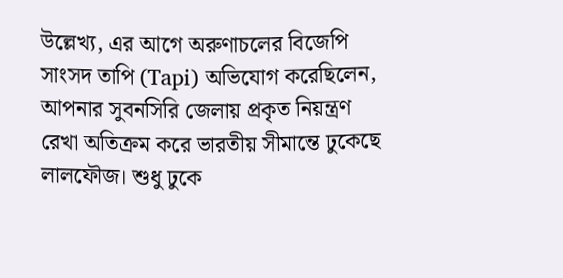উল্লেখ্য, এর আগে অরুণাচলের বিজেপি সাংসদ তাপি (Tapi) অভিযোগ করেছিলেন, আপনার সুবনসিরি জেলায় প্রকৃত নিয়ন্ত্রণ রেখা অতিক্রম করে ভারতীয় সীমান্তে ঢুকেছে লালফৌজ। শুধু ঢুকে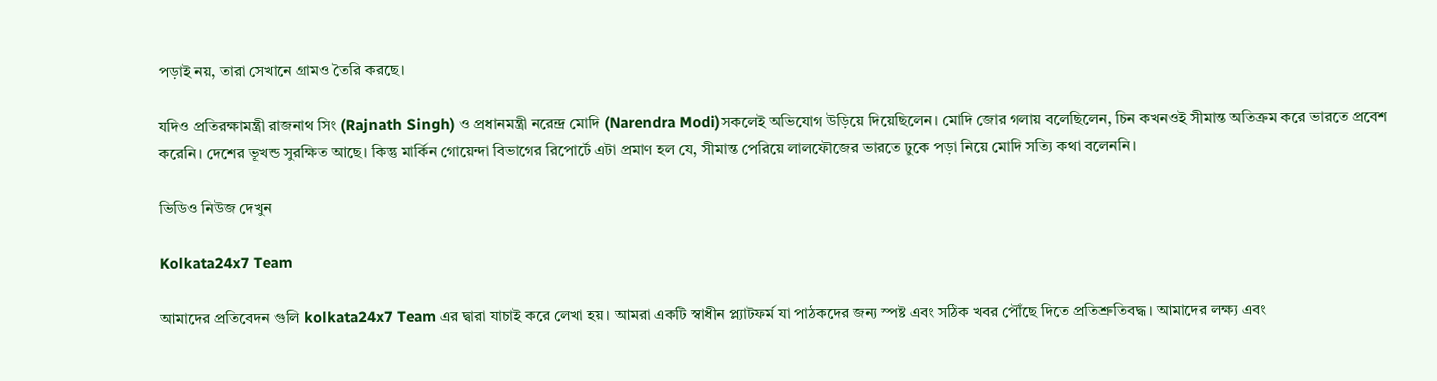পড়াই নয়, তারা সেখানে গ্রামও তৈরি করছে।

যদিও প্রতিরক্ষামন্ত্রী রাজনাথ সিং (Rajnath Singh) ও প্রধানমন্ত্রী নরেন্দ্র মোদি (Narendra Modi)সকলেই অভিযোগ উড়িয়ে দিয়েছিলেন। মোদি জোর গলায় বলেছিলেন, চিন কখনওই সীমান্ত অতিক্রম করে ভারতে প্রবেশ করেনি। দেশের ভূখন্ড সুরক্ষিত আছে। কিন্তু মার্কিন গোয়েন্দা বিভাগের রিপোর্টে এটা প্রমাণ হল যে, সীমান্ত পেরিয়ে লালফৌজের ভারতে ঢুকে পড়া নিয়ে মোদি সত্যি কথা বলেননি।

ভিডিও নিউজ দেখুন

Kolkata24x7 Team

আমাদের প্রতিবেদন গুলি kolkata24x7 Team এর দ্বারা যাচাই করে লেখা হয়। আমরা একটি স্বাধীন প্ল্যাটফর্ম যা পাঠকদের জন্য স্পষ্ট এবং সঠিক খবর পৌঁছে দিতে প্রতিশ্রুতিবদ্ধ। আমাদের লক্ষ্য এবং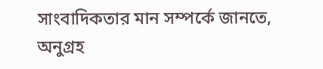সাংবাদিকতার মান সম্পর্কে জানতে, অনুগ্রহ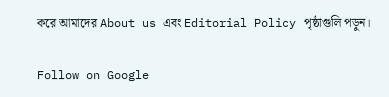করে আমাদের About us এবং Editorial Policy পৃষ্ঠাগুলি পড়ুন।

Follow on Google